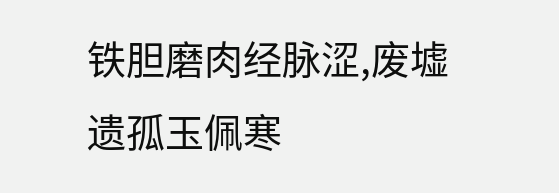铁胆磨肉经脉涩,废墟遗孤玉佩寒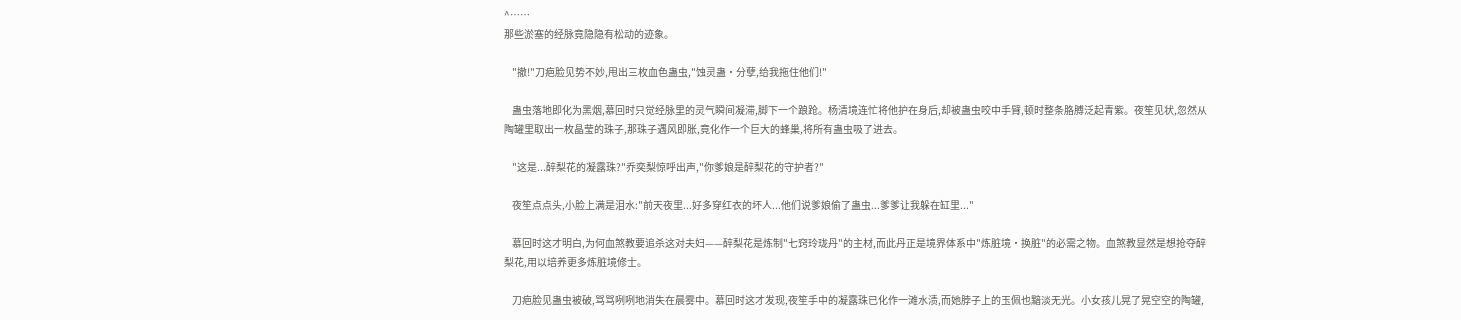^……
那些淤塞的经脉竟隐隐有松动的迹象。

    "撤!"刀疤脸见势不妙,甩出三枚血色蛊虫,"蚀灵蛊·分孽,给我拖住他们!"

    蛊虫落地即化为黑烟,慕回时只觉经脉里的灵气瞬间凝滞,脚下一个踉跄。杨清境连忙将他护在身后,却被蛊虫咬中手臂,顿时整条胳膊泛起青紫。夜笙见状,忽然从陶罐里取出一枚晶莹的珠子,那珠子遇风即胀,竟化作一个巨大的蜂巢,将所有蛊虫吸了进去。

    "这是...醉梨花的凝露珠?"乔奕梨惊呼出声,"你爹娘是醉梨花的守护者?"

    夜笙点点头,小脸上满是泪水:"前天夜里...好多穿红衣的坏人...他们说爹娘偷了蛊虫...爹爹让我躲在缸里..."

    慕回时这才明白,为何血煞教要追杀这对夫妇——醉梨花是炼制"七窍玲珑丹"的主材,而此丹正是境界体系中"炼脏境·换脏"的必需之物。血煞教显然是想抢夺醉梨花,用以培养更多炼脏境修士。

    刀疤脸见蛊虫被破,骂骂咧咧地消失在晨雾中。慕回时这才发现,夜笙手中的凝露珠已化作一滩水渍,而她脖子上的玉佩也黯淡无光。小女孩儿晃了晃空空的陶罐,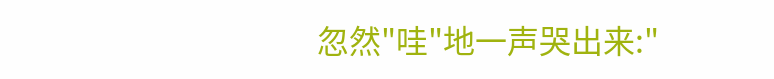忽然"哇"地一声哭出来:"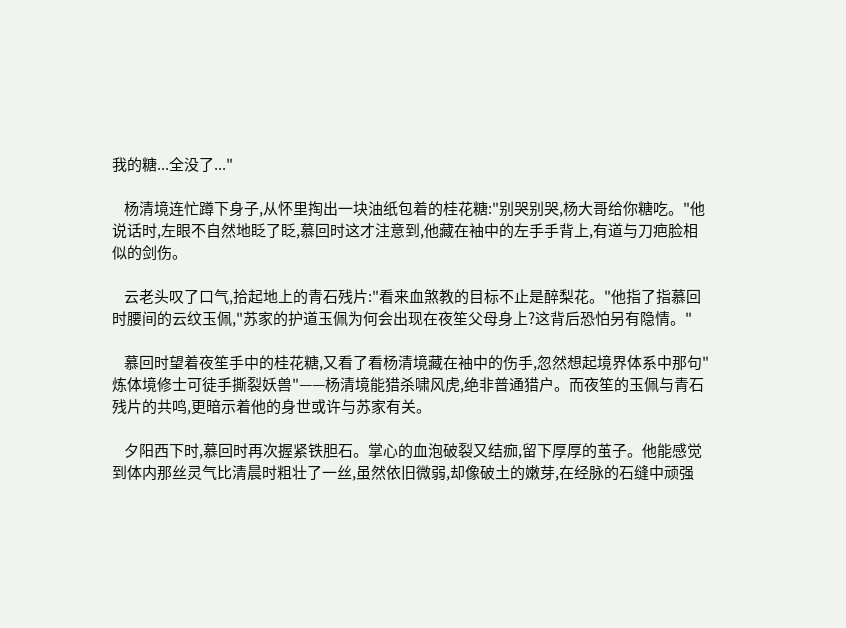我的糖...全没了..."

    杨清境连忙蹲下身子,从怀里掏出一块油纸包着的桂花糖:"别哭别哭,杨大哥给你糖吃。"他说话时,左眼不自然地眨了眨,慕回时这才注意到,他藏在袖中的左手手背上,有道与刀疤脸相似的剑伤。

    云老头叹了口气,拾起地上的青石残片:"看来血煞教的目标不止是醉梨花。"他指了指慕回时腰间的云纹玉佩,"苏家的护道玉佩为何会出现在夜笙父母身上?这背后恐怕另有隐情。"

    慕回时望着夜笙手中的桂花糖,又看了看杨清境藏在袖中的伤手,忽然想起境界体系中那句"炼体境修士可徒手撕裂妖兽"——杨清境能猎杀啸风虎,绝非普通猎户。而夜笙的玉佩与青石残片的共鸣,更暗示着他的身世或许与苏家有关。

    夕阳西下时,慕回时再次握紧铁胆石。掌心的血泡破裂又结痂,留下厚厚的茧子。他能感觉到体内那丝灵气比清晨时粗壮了一丝,虽然依旧微弱,却像破土的嫩芽,在经脉的石缝中顽强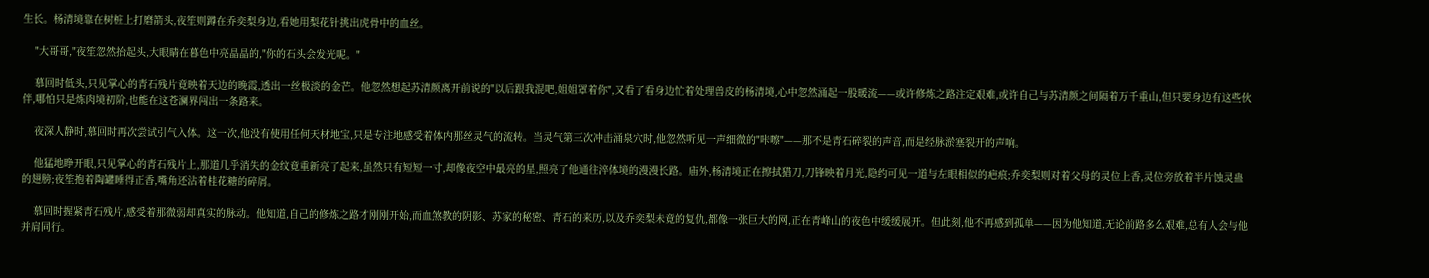生长。杨清境靠在树桩上打磨箭头,夜笙则蹲在乔奕梨身边,看她用梨花针挑出虎骨中的血丝。

    "大哥哥,"夜笙忽然抬起头,大眼睛在暮色中亮晶晶的,"你的石头会发光呢。"

    慕回时低头,只见掌心的青石残片竟映着天边的晚霞,透出一丝极淡的金芒。他忽然想起苏清颜离开前说的"以后跟我混吧,姐姐罩着你",又看了看身边忙着处理兽皮的杨清境,心中忽然涌起一股暖流——或许修炼之路注定艰难,或许自己与苏清颜之间隔着万千重山,但只要身边有这些伙伴,哪怕只是炼肉境初阶,也能在这苍澜界闯出一条路来。

    夜深人静时,慕回时再次尝试引气入体。这一次,他没有使用任何天材地宝,只是专注地感受着体内那丝灵气的流转。当灵气第三次冲击涌泉穴时,他忽然听见一声细微的"咔嚓"——那不是青石碎裂的声音,而是经脉淤塞裂开的声响。

    他猛地睁开眼,只见掌心的青石残片上,那道几乎消失的金纹竟重新亮了起来,虽然只有短短一寸,却像夜空中最亮的星,照亮了他通往淬体境的漫漫长路。庙外,杨清境正在擦拭猎刀,刀锋映着月光,隐约可见一道与左眼相似的疤痕;乔奕梨则对着父母的灵位上香,灵位旁放着半片蚀灵蛊的翅膀;夜笙抱着陶罐睡得正香,嘴角还沾着桂花糖的碎屑。

    慕回时握紧青石残片,感受着那微弱却真实的脉动。他知道,自己的修炼之路才刚刚开始,而血煞教的阴影、苏家的秘密、青石的来历,以及乔奕梨未竟的复仇,都像一张巨大的网,正在青峰山的夜色中缓缓展开。但此刻,他不再感到孤单——因为他知道,无论前路多么艰难,总有人会与他并肩同行。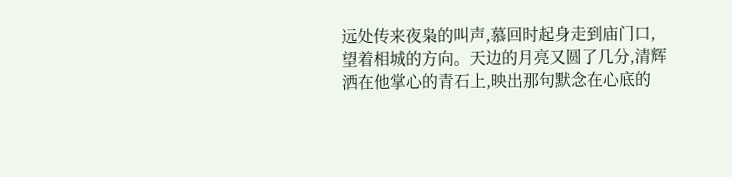远处传来夜枭的叫声,慕回时起身走到庙门口,望着相城的方向。天边的月亮又圆了几分,清辉洒在他掌心的青石上,映出那句默念在心底的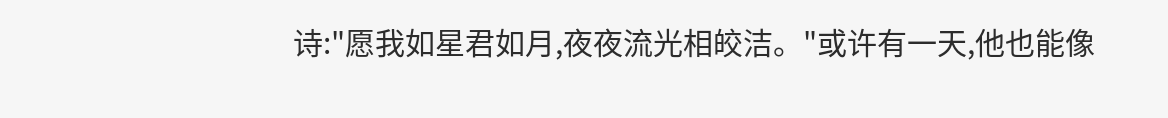诗:"愿我如星君如月,夜夜流光相皎洁。"或许有一天,他也能像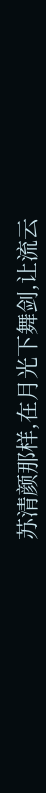苏清颜那样,在月光下舞剑,让流云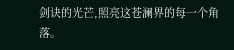剑诀的光芒,照亮这苍澜界的每一个角落。